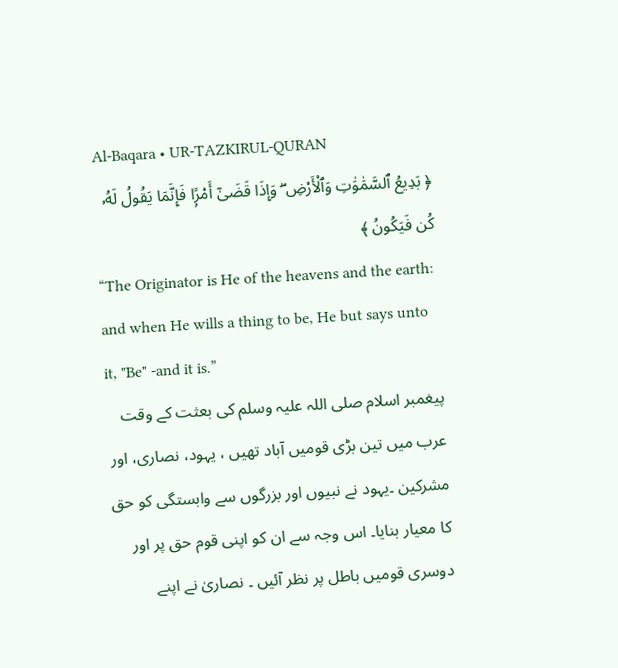Al-Baqara • UR-TAZKIRUL-QURAN
﴿ بَدِيعُ ٱلسَّمَٰوَٰتِ وَٱلْأَرْضِ ۖ وَإِذَا قَضَىٰٓ أَمْرًۭا فَإِنَّمَا يَقُولُ لَهُۥ كُن فَيَكُونُ ﴾
“The Originator is He of the heavens and the earth: and when He wills a thing to be, He but says unto it, "Be" -and it is.”
پیغمبر اسلام صلی اللہ علیہ وسلم کی بعثت کے وقت عرب میں تین بڑی قومیں آباد تھیں ، یہود، نصاری، اور مشرکین ۔یہود نے نبیوں اور بزرگوں سے وابستگی کو حق کا معیار بنایا۔ اس وجہ سے ان کو اپنی قوم حق پر اور دوسری قومیں باطل پر نظر آئیں ۔ نصاریٰ نے اپنے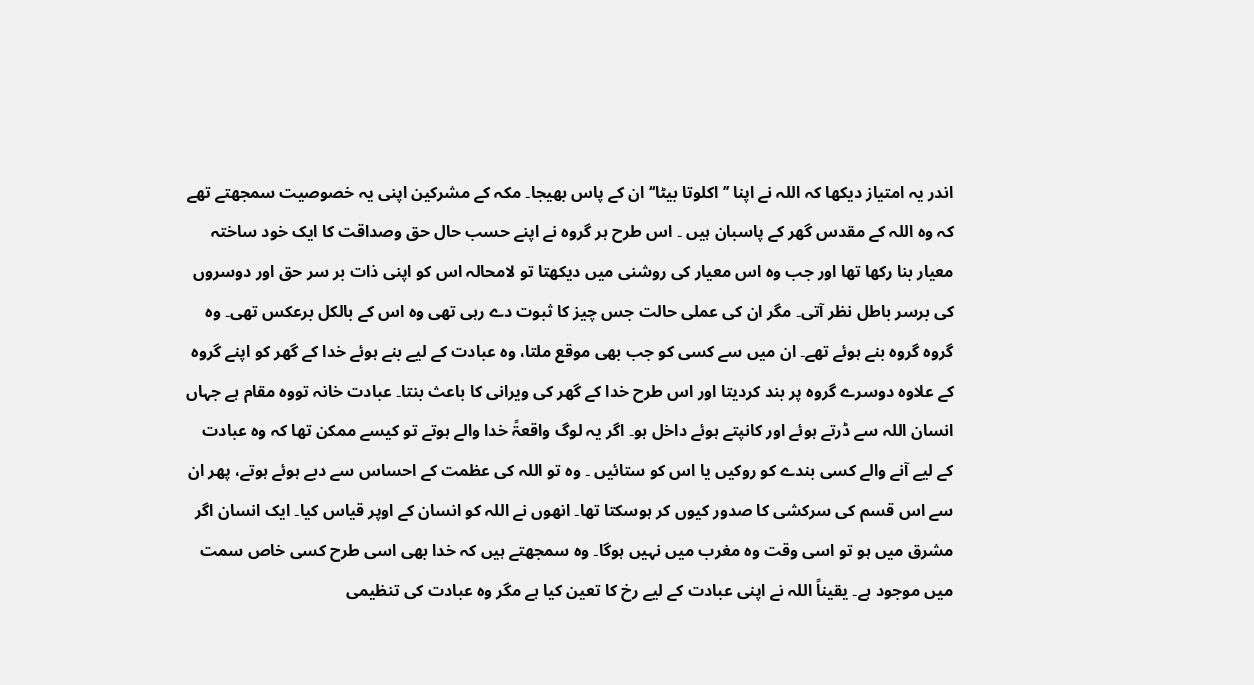اندر یہ امتیاز دیکھا کہ اللہ نے اپنا ’’اکلوتا بیٹا‘‘ ان کے پاس بھیجا۔ مکہ کے مشرکین اپنی یہ خصوصیت سمجھتے تھے کہ وہ اللہ کے مقدس گھر کے پاسبان ہیں ۔ اس طرح ہر گروہ نے اپنے حسب حال حق وصداقت کا ایک خود ساختہ معیار بنا رکھا تھا اور جب وہ اس معیار کی روشنی میں دیکھتا تو لامحالہ اس کو اپنی ذات بر سر حق اور دوسروں کی برسر باطل نظر آتی۔ مگر ان کی عملی حالت جس چیز کا ثبوت دے رہی تھی وہ اس کے بالکل برعکس تھی۔ وہ گروہ گروہ بنے ہوئے تھے۔ ان میں سے کسی کو جب بھی موقع ملتا، وہ عبادت کے لیے بنے ہوئے خدا کے گھر کو اپنے گروہ کے علاوہ دوسرے گروہ پر بند کردیتا اور اس طرح خدا کے گھر کی ویرانی کا باعث بنتا۔ عبادت خانہ تووہ مقام ہے جہاں انسان اللہ سے ڈرتے ہوئے اور کانپتے ہوئے داخل ہو۔ اگر یہ لوگ واقعۃً خدا والے ہوتے تو کیسے ممکن تھا کہ وہ عبادت کے لیے آنے والے کسی بندے کو روکیں یا اس کو ستائیں ۔ وہ تو اللہ کی عظمت کے احساس سے دبے ہوئے ہوتے، پھر ان سے اس قسم کی سرکشی کا صدور کیوں کر ہوسکتا تھا۔ انھوں نے اللہ کو انسان کے اوپر قیاس کیا۔ ایک انسان اگر مشرق میں ہو تو اسی وقت وہ مغرب میں نہیں ہوگا۔ وہ سمجھتے ہیں کہ خدا بھی اسی طرح کسی خاص سمت میں موجود ہے۔ یقیناً اللہ نے اپنی عبادت کے لیے رخ کا تعین کیا ہے مگر وہ عبادت کی تنظیمی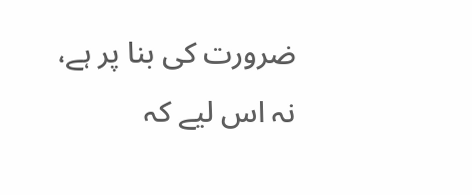ضرورت کی بنا پر ہے، نہ اس ليے کہ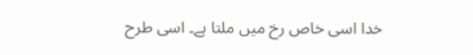خدا اسی خاص رخ میں ملتا ہے۔ اسی طرح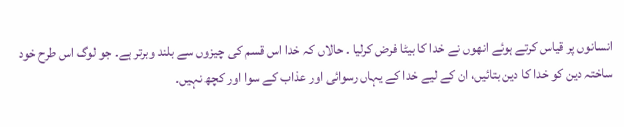انسانوں پر قیاس کرتے ہوئے انھوں نے خدا کا بیٹا فرض کرلیا ۔ حالاں کہ خدا اس قسم کی چیزوں سے بلند وبرتر ہے۔ جو لوگ اس طرح خود ساختہ دین کو خدا کا دین بتائیں، ان کے لیے خدا کے یہاں رسوائی اور عذاب کے سوا اور کچھ نہیں۔